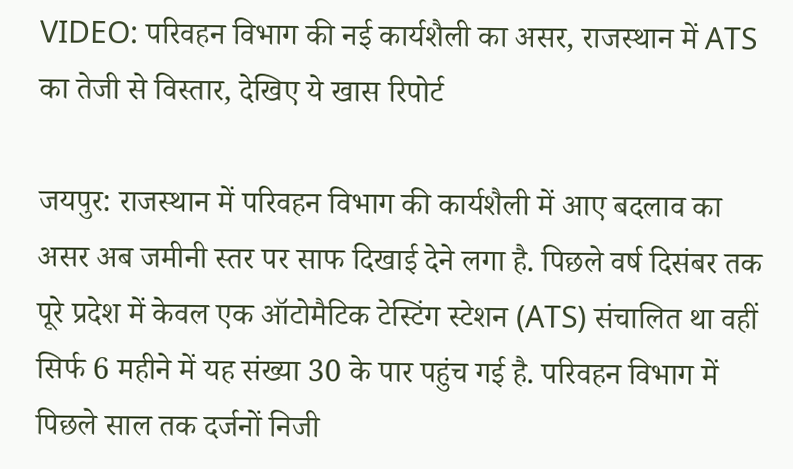VIDEO: परिवहन विभाग की नई कार्यशैली का असर, राजस्थान में ATS का तेजी से विस्तार, देखिए ये खास रिपोर्ट

जयपुर: राजस्थान में परिवहन विभाग की कार्यशैली में आए बदलाव का असर अब जमीनी स्तर पर साफ दिखाई देने लगा है. पिछले वर्ष दिसंबर तक पूरे प्रदेश में केवल एक ऑटोमैटिक टेस्टिंग स्टेशन (ATS) संचालित था वहीं सिर्फ 6 महीने में यह संख्या 30 के पार पहुंच गई है. परिवहन विभाग में पिछले साल तक दर्जनों निजी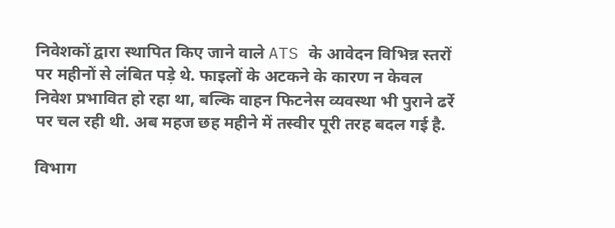निवेशकों द्वारा स्थापित किए जाने वाले ATS के आवेदन विभिन्न स्तरों पर महीनों से लंबित पड़े थे. फाइलों के अटकने के कारण न केवल निवेश प्रभावित हो रहा था, बल्कि वाहन फिटनेस व्यवस्था भी पुराने ढर्रे पर चल रही थी. अब महज छह महीने में तस्वीर पूरी तरह बदल गई है.

विभाग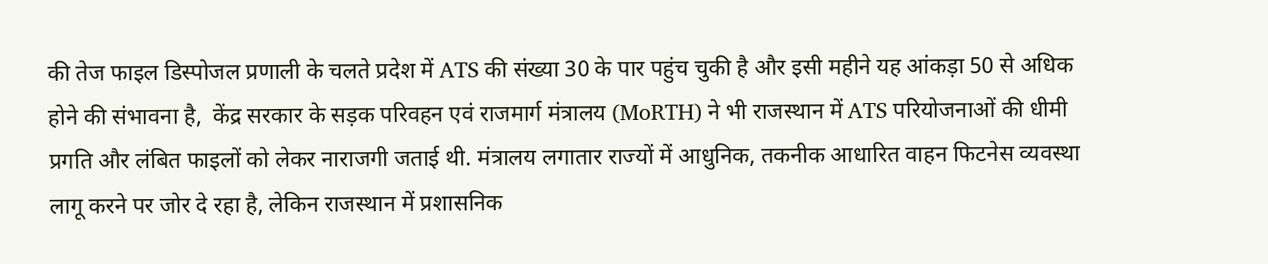की तेज फाइल डिस्पोजल प्रणाली के चलते प्रदेश में ATS की संख्या 30 के पार पहुंच चुकी है और इसी महीने यह आंकड़ा 50 से अधिक होने की संभावना है,  केंद्र सरकार के सड़क परिवहन एवं राजमार्ग मंत्रालय (MoRTH) ने भी राजस्थान में ATS परियोजनाओं की धीमी प्रगति और लंबित फाइलों को लेकर नाराजगी जताई थी. मंत्रालय लगातार राज्यों में आधुनिक, तकनीक आधारित वाहन फिटनेस व्यवस्था लागू करने पर जोर दे रहा है, लेकिन राजस्थान में प्रशासनिक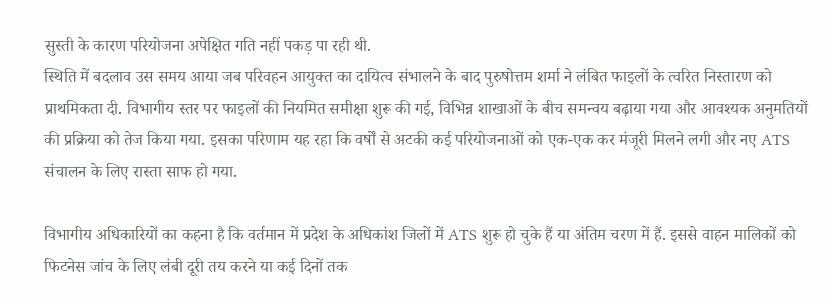सुस्ती के कारण परियोजना अपेक्षित गति नहीं पकड़ पा रही थी.
स्थिति में बदलाव उस समय आया जब परिवहन आयुक्त का दायित्व संभालने के बाद पुरुषोत्तम शर्मा ने लंबित फाइलों के त्वरित निस्तारण को प्राथमिकता दी. विभागीय स्तर पर फाइलों की नियमित समीक्षा शुरू की गई, विभिन्न शाखाओं के बीच समन्वय बढ़ाया गया और आवश्यक अनुमतियों की प्रक्रिया को तेज किया गया. इसका परिणाम यह रहा कि वर्षों से अटकी कई परियोजनाओं को एक-एक कर मंजूरी मिलने लगी और नए ATS संचालन के लिए रास्ता साफ हो गया.

विभागीय अधिकारियों का कहना है कि वर्तमान में प्रदेश के अधिकांश जिलों में ATS शुरू हो चुके हैं या अंतिम चरण में हैं. इससे वाहन मालिकों को फिटनेस जांच के लिए लंबी दूरी तय करने या कई दिनों तक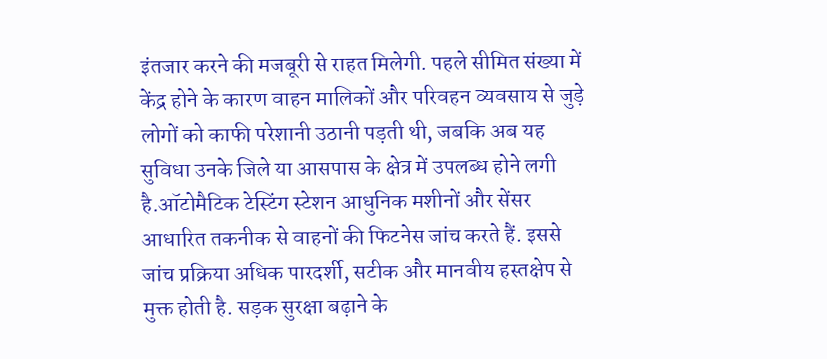इंतजार करने की मजबूरी से राहत मिलेगी. पहले सीमित संख्या में केंद्र होने के कारण वाहन मालिकों और परिवहन व्यवसाय से जुड़े लोगों को काफी परेशानी उठानी पड़ती थी, जबकि अब यह सुविधा उनके जिले या आसपास के क्षेत्र में उपलब्ध होने लगी है.ऑटोमैटिक टेस्टिंग स्टेशन आधुनिक मशीनों और सेंसर आधारित तकनीक से वाहनों की फिटनेस जांच करते हैं. इससे जांच प्रक्रिया अधिक पारदर्शी, सटीक और मानवीय हस्तक्षेप से मुक्त होती है. सड़क सुरक्षा बढ़ाने के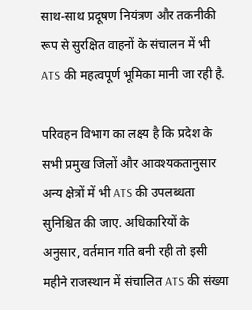साथ-साथ प्रदूषण नियंत्रण और तकनीकी रूप से सुरक्षित वाहनों के संचालन में भी ATS की महत्वपूर्ण भूमिका मानी जा रही है.

परिवहन विभाग का लक्ष्य है कि प्रदेश के सभी प्रमुख जिलों और आवश्यकतानुसार अन्य क्षेत्रों में भी ATS की उपलब्धता सुनिश्चित की जाए. अधिकारियों के अनुसार, वर्तमान गति बनी रही तो इसी महीने राजस्थान में संचालित ATS की संख्या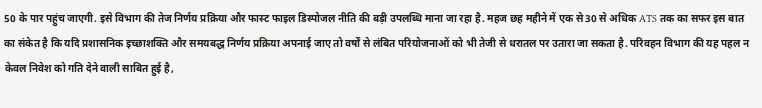50 के पार पहुंच जाएगी. इसे विभाग की तेज निर्णय प्रक्रिया और फास्ट फाइल डिस्पोजल नीति की बड़ी उपलब्धि माना जा रहा है. महज छह महीने में एक से 30 से अधिक ATS तक का सफर इस बात का संकेत है कि यदि प्रशासनिक इच्छाशक्ति और समयबद्ध निर्णय प्रक्रिया अपनाई जाए तो वर्षों से लंबित परियोजनाओं को भी तेजी से धरातल पर उतारा जा सकता है. परिवहन विभाग की यह पहल न केवल निवेश को गति देने वाली साबित हुई है,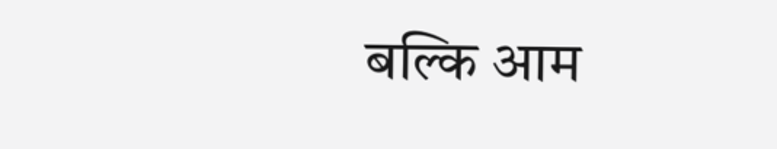बल्कि आम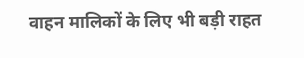वाहन मालिकों के लिए भी बड़ी राहत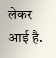लेकर आई है.